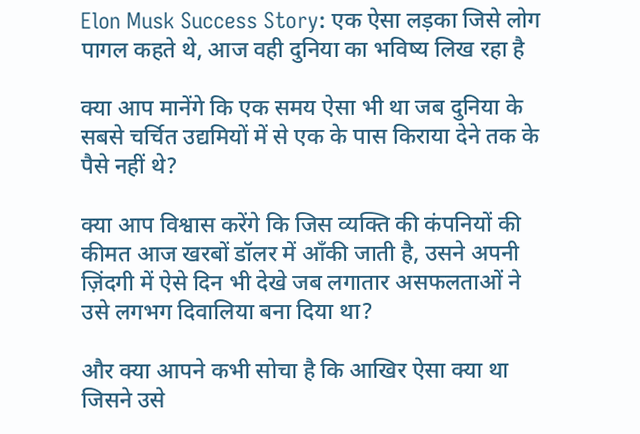Elon Musk Success Story: एक ऐसा लड़का जिसे लोग पागल कहते थे, आज वही दुनिया का भविष्य लिख रहा है

क्या आप मानेंगे कि एक समय ऐसा भी था जब दुनिया के सबसे चर्चित उद्यमियों में से एक के पास किराया देने तक के पैसे नहीं थे?

क्या आप विश्वास करेंगे कि जिस व्यक्ति की कंपनियों की कीमत आज खरबों डॉलर में आँकी जाती है, उसने अपनी ज़िंदगी में ऐसे दिन भी देखे जब लगातार असफलताओं ने उसे लगभग दिवालिया बना दिया था?

और क्या आपने कभी सोचा है कि आखिर ऐसा क्या था जिसने उसे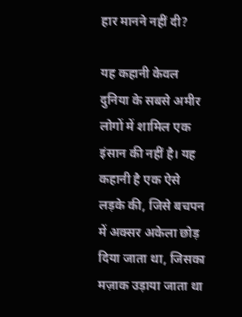हार मानने नहीं दी?

यह कहानी केवल दुनिया के सबसे अमीर लोगों में शामिल एक इंसान की नहीं है। यह कहानी है एक ऐसे लड़के की, जिसे बचपन में अक्सर अकेला छोड़ दिया जाता था, जिसका मज़ाक उड़ाया जाता था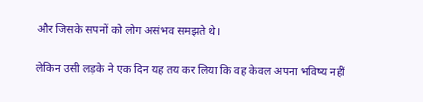और जिसके सपनों को लोग असंभव समझते थे।

लेकिन उसी लड़के ने एक दिन यह तय कर लिया कि वह केवल अपना भविष्य नहीं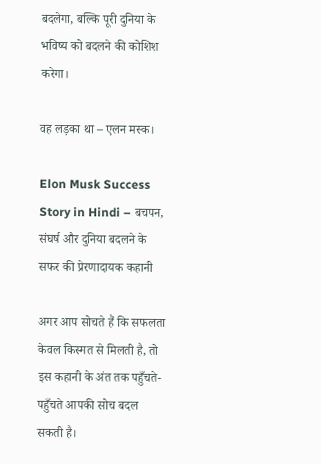बदलेगा, बल्कि पूरी दुनिया के भविष्य को बदलने की कोशिश करेगा।

वह लड़का था – एलन मस्क।

Elon Musk Success Story in Hindi – बचपन, संघर्ष और दुनिया बदलने के सफर की प्रेरणादायक कहानी

अगर आप सोचते हैं कि सफलता केवल किस्मत से मिलती है, तो इस कहानी के अंत तक पहुँचते-पहुँचते आपकी सोच बदल सकती है।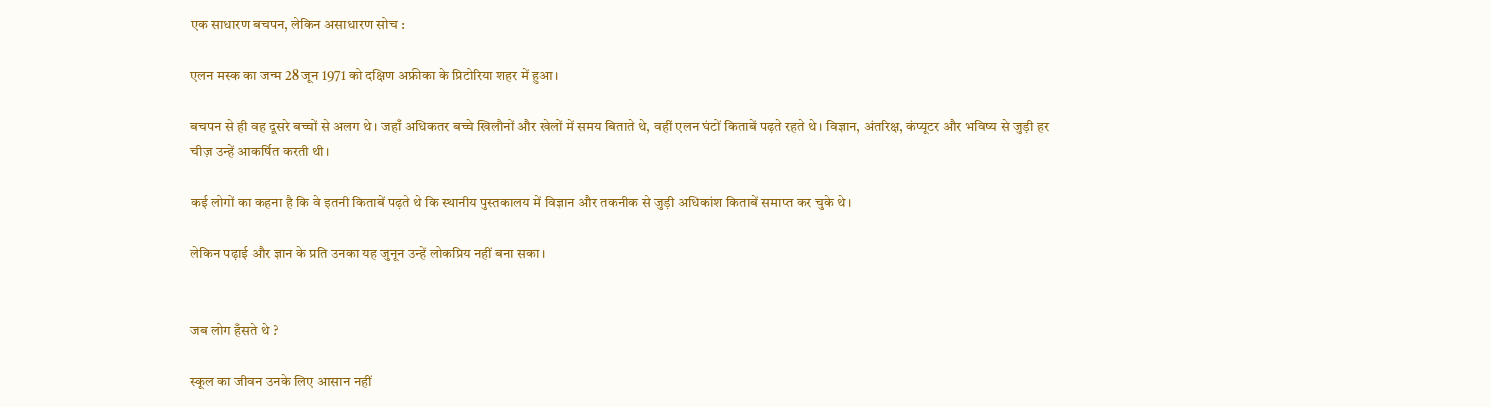एक साधारण बचपन, लेकिन असाधारण सोच :

एलन मस्क का जन्म 28 जून 1971 को दक्षिण अफ्रीका के प्रिटोरिया शहर में हुआ।

बचपन से ही वह दूसरे बच्चों से अलग थे। जहाँ अधिकतर बच्चे खिलौनों और खेलों में समय बिताते थे, वहीं एलन घंटों किताबें पढ़ते रहते थे। विज्ञान, अंतरिक्ष, कंप्यूटर और भविष्य से जुड़ी हर चीज़ उन्हें आकर्षित करती थी।

कई लोगों का कहना है कि वे इतनी किताबें पढ़ते थे कि स्थानीय पुस्तकालय में विज्ञान और तकनीक से जुड़ी अधिकांश किताबें समाप्त कर चुके थे।

लेकिन पढ़ाई और ज्ञान के प्रति उनका यह जुनून उन्हें लोकप्रिय नहीं बना सका।


जब लोग हँसते थे ?

स्कूल का जीवन उनके लिए आसान नहीं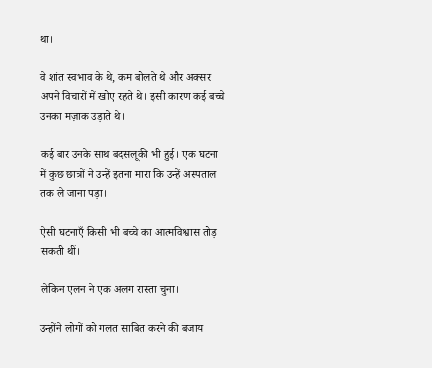था।

वे शांत स्वभाव के थे, कम बोलते थे और अक्सर अपने विचारों में खोए रहते थे। इसी कारण कई बच्चे उनका मज़ाक उड़ाते थे।

कई बार उनके साथ बदसलूकी भी हुई। एक घटना में कुछ छात्रों ने उन्हें इतना मारा कि उन्हें अस्पताल तक ले जाना पड़ा।

ऐसी घटनाएँ किसी भी बच्चे का आत्मविश्वास तोड़ सकती थीं।

लेकिन एलन ने एक अलग रास्ता चुना।

उन्होंने लोगों को गलत साबित करने की बजाय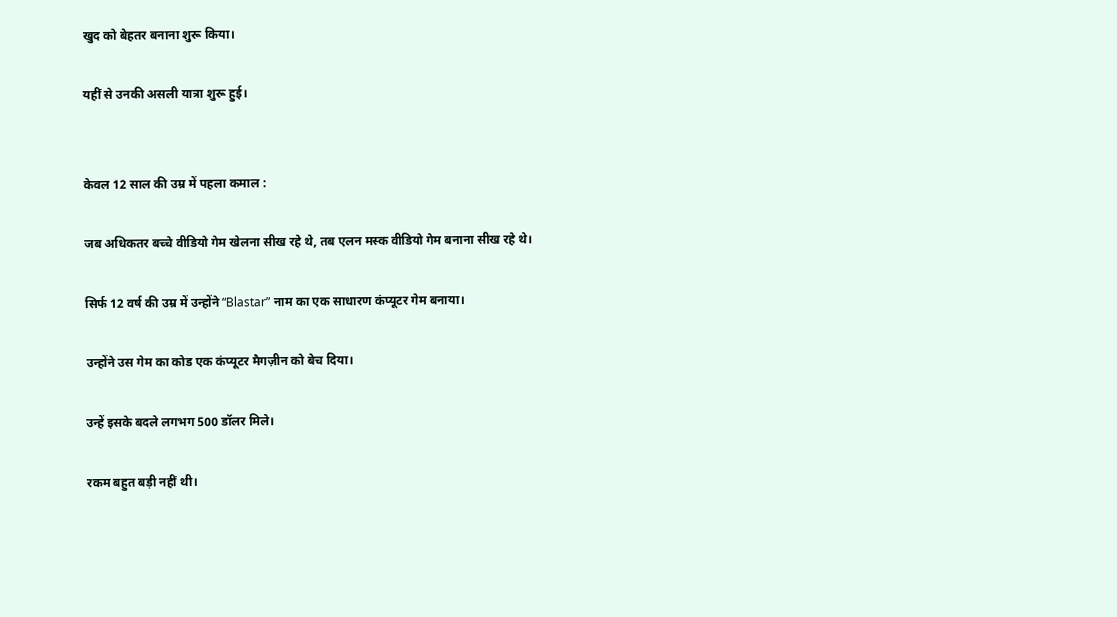खुद को बेहतर बनाना शुरू किया।

यहीं से उनकी असली यात्रा शुरू हुई।


केवल 12 साल की उम्र में पहला कमाल :

जब अधिकतर बच्चे वीडियो गेम खेलना सीख रहे थे, तब एलन मस्क वीडियो गेम बनाना सीख रहे थे।

सिर्फ 12 वर्ष की उम्र में उन्होंने “Blastar” नाम का एक साधारण कंप्यूटर गेम बनाया।

उन्होंने उस गेम का कोड एक कंप्यूटर मैगज़ीन को बेच दिया।

उन्हें इसके बदले लगभग 500 डॉलर मिले।

रकम बहुत बड़ी नहीं थी।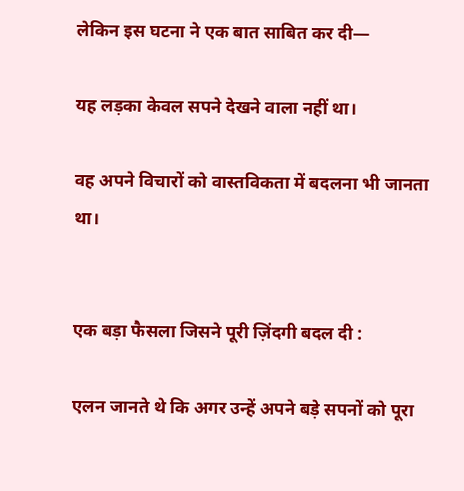लेकिन इस घटना ने एक बात साबित कर दी—

यह लड़का केवल सपने देखने वाला नहीं था।

वह अपने विचारों को वास्तविकता में बदलना भी जानता था।


एक बड़ा फैसला जिसने पूरी ज़िंदगी बदल दी :

एलन जानते थे कि अगर उन्हें अपने बड़े सपनों को पूरा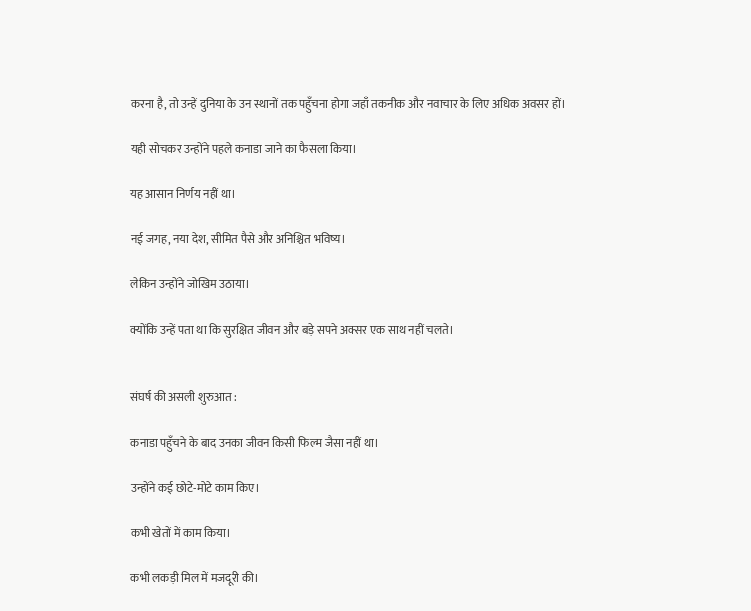करना है, तो उन्हें दुनिया के उन स्थानों तक पहुँचना होगा जहाँ तकनीक और नवाचार के लिए अधिक अवसर हों।

यही सोचकर उन्होंने पहले कनाडा जाने का फैसला किया।

यह आसान निर्णय नहीं था।

नई जगह, नया देश, सीमित पैसे और अनिश्चित भविष्य।

लेकिन उन्होंने जोखिम उठाया।

क्योंकि उन्हें पता था कि सुरक्षित जीवन और बड़े सपने अक्सर एक साथ नहीं चलते।


संघर्ष की असली शुरुआत :

कनाडा पहुँचने के बाद उनका जीवन किसी फिल्म जैसा नहीं था।

उन्होंने कई छोटे-मोटे काम किए।

कभी खेतों में काम किया।

कभी लकड़ी मिल में मजदूरी की।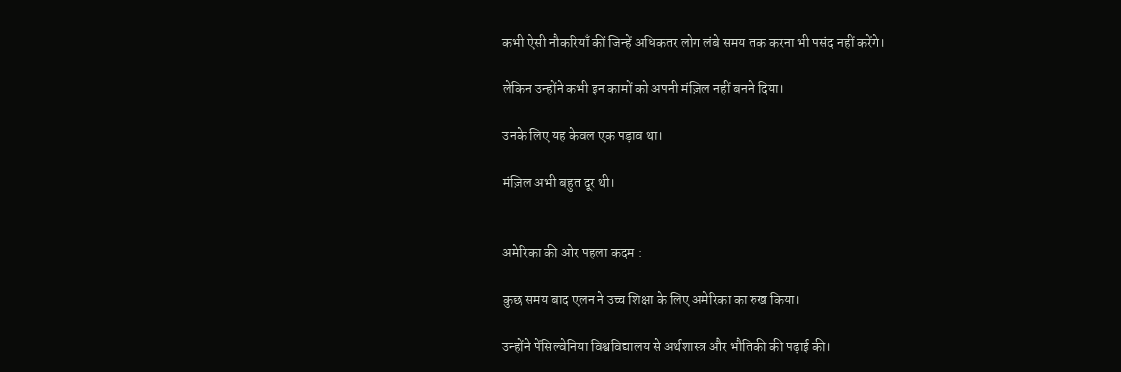कभी ऐसी नौकरियाँ कीं जिन्हें अधिकतर लोग लंबे समय तक करना भी पसंद नहीं करेंगे।

लेकिन उन्होंने कभी इन कामों को अपनी मंज़िल नहीं बनने दिया।

उनके लिए यह केवल एक पड़ाव था।

मंज़िल अभी बहुत दूर थी।


अमेरिका की ओर पहला कदम :

कुछ समय बाद एलन ने उच्च शिक्षा के लिए अमेरिका का रुख किया।

उन्होंने पेंसिल्वेनिया विश्वविद्यालय से अर्थशास्त्र और भौतिकी की पढ़ाई की।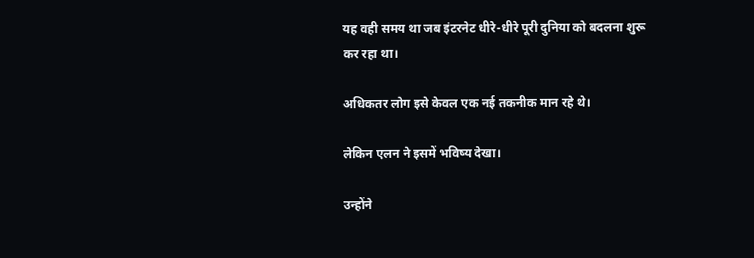यह वही समय था जब इंटरनेट धीरे-धीरे पूरी दुनिया को बदलना शुरू कर रहा था।

अधिकतर लोग इसे केवल एक नई तकनीक मान रहे थे।

लेकिन एलन ने इसमें भविष्य देखा।

उन्होंने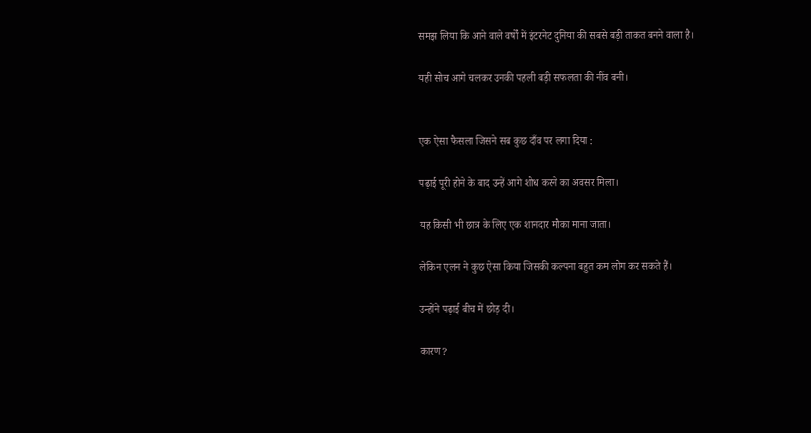समझ लिया कि आने वाले वर्षों में इंटरनेट दुनिया की सबसे बड़ी ताकत बनने वाला है।

यही सोच आगे चलकर उनकी पहली बड़ी सफलता की नींव बनी।


एक ऐसा फैसला जिसने सब कुछ दाँव पर लगा दिया :

पढ़ाई पूरी होने के बाद उन्हें आगे शोध करने का अवसर मिला।

यह किसी भी छात्र के लिए एक शानदार मौका माना जाता।

लेकिन एलन ने कुछ ऐसा किया जिसकी कल्पना बहुत कम लोग कर सकते हैं।

उन्होंने पढ़ाई बीच में छोड़ दी।

कारण?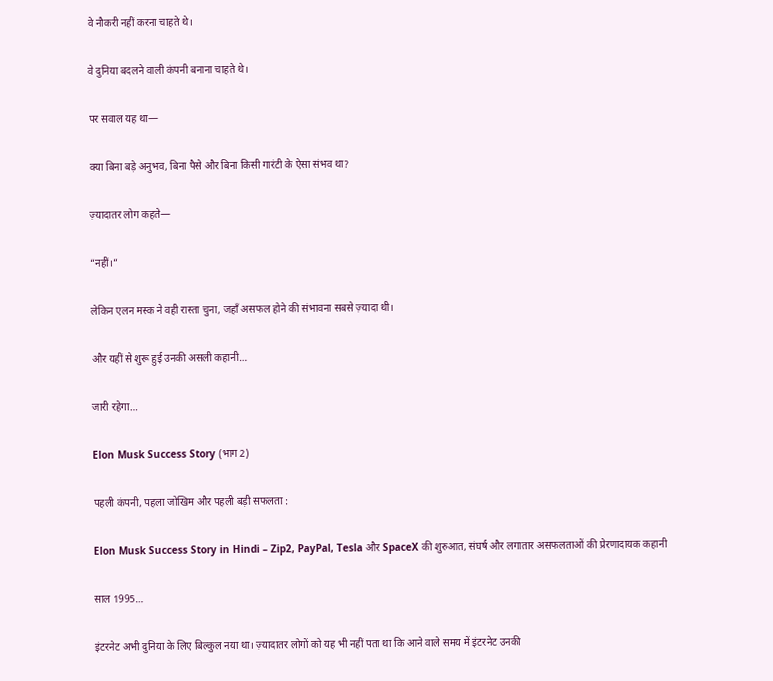वे नौकरी नहीं करना चाहते थे।

वे दुनिया बदलने वाली कंपनी बनाना चाहते थे।

पर सवाल यह था—

क्या बिना बड़े अनुभव, बिना पैसे और बिना किसी गारंटी के ऐसा संभव था?

ज़्यादातर लोग कहते—

“नहीं।”

लेकिन एलन मस्क ने वही रास्ता चुना, जहाँ असफल होने की संभावना सबसे ज़्यादा थी।

और यहीं से शुरू हुई उनकी असली कहानी…

जारी रहेगा…

Elon Musk Success Story (भाग 2)

पहली कंपनी, पहला जोखिम और पहली बड़ी सफलता :

Elon Musk Success Story in Hindi – Zip2, PayPal, Tesla और SpaceX की शुरुआत, संघर्ष और लगातार असफलताओं की प्रेरणादायक कहानी

साल 1995…

इंटरनेट अभी दुनिया के लिए बिल्कुल नया था। ज़्यादातर लोगों को यह भी नहीं पता था कि आने वाले समय में इंटरनेट उनकी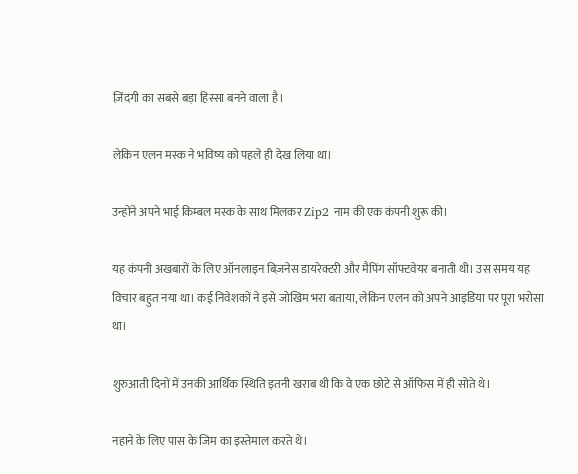ज़िंदगी का सबसे बड़ा हिस्सा बनने वाला है।

लेकिन एलन मस्क ने भविष्य को पहले ही देख लिया था।

उन्होंने अपने भाई किम्बल मस्क के साथ मिलकर Zip2 नाम की एक कंपनी शुरू की।

यह कंपनी अखबारों के लिए ऑनलाइन बिज़नेस डायरेक्टरी और मैपिंग सॉफ्टवेयर बनाती थी। उस समय यह विचार बहुत नया था। कई निवेशकों ने इसे जोखिम भरा बताया, लेकिन एलन को अपने आइडिया पर पूरा भरोसा था।

शुरुआती दिनों में उनकी आर्थिक स्थिति इतनी खराब थी कि वे एक छोटे से ऑफिस में ही सोते थे।

नहाने के लिए पास के जिम का इस्तेमाल करते थे।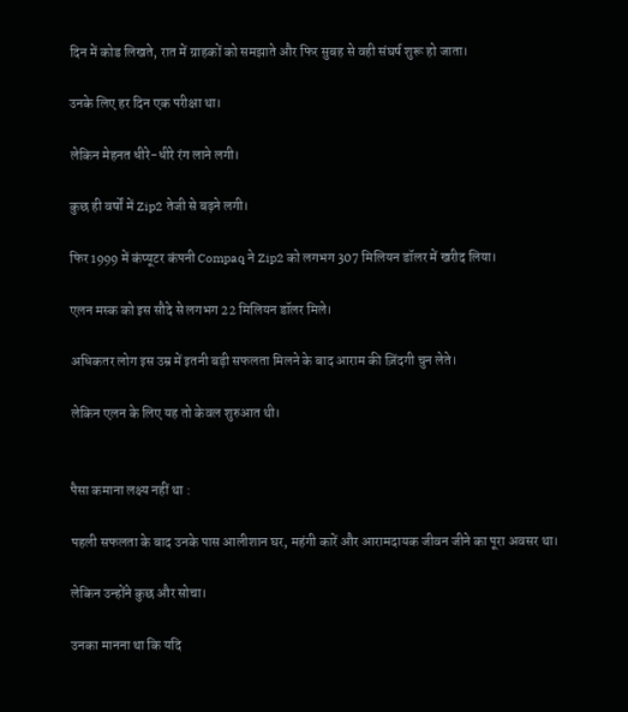दिन में कोड लिखते, रात में ग्राहकों को समझाते और फिर सुबह से वही संघर्ष शुरू हो जाता।

उनके लिए हर दिन एक परीक्षा था।

लेकिन मेहनत धीरे-धीरे रंग लाने लगी।

कुछ ही वर्षों में Zip2 तेजी से बढ़ने लगी।

फिर 1999 में कंप्यूटर कंपनी Compaq ने Zip2 को लगभग 307 मिलियन डॉलर में खरीद लिया।

एलन मस्क को इस सौदे से लगभग 22 मिलियन डॉलर मिले।

अधिकतर लोग इस उम्र में इतनी बड़ी सफलता मिलने के बाद आराम की ज़िंदगी चुन लेते।

लेकिन एलन के लिए यह तो केवल शुरुआत थी।


पैसा कमाना लक्ष्य नहीं था :

पहली सफलता के बाद उनके पास आलीशान घर, महंगी कारें और आरामदायक जीवन जीने का पूरा अवसर था।

लेकिन उन्होंने कुछ और सोचा।

उनका मानना था कि यदि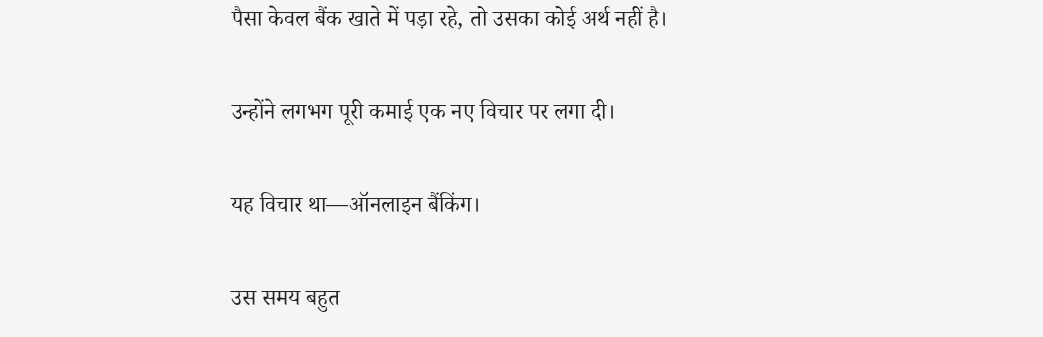पैसा केवल बैंक खाते में पड़ा रहे, तो उसका कोई अर्थ नहीं है।

उन्होंने लगभग पूरी कमाई एक नए विचार पर लगा दी।

यह विचार था—ऑनलाइन बैंकिंग।

उस समय बहुत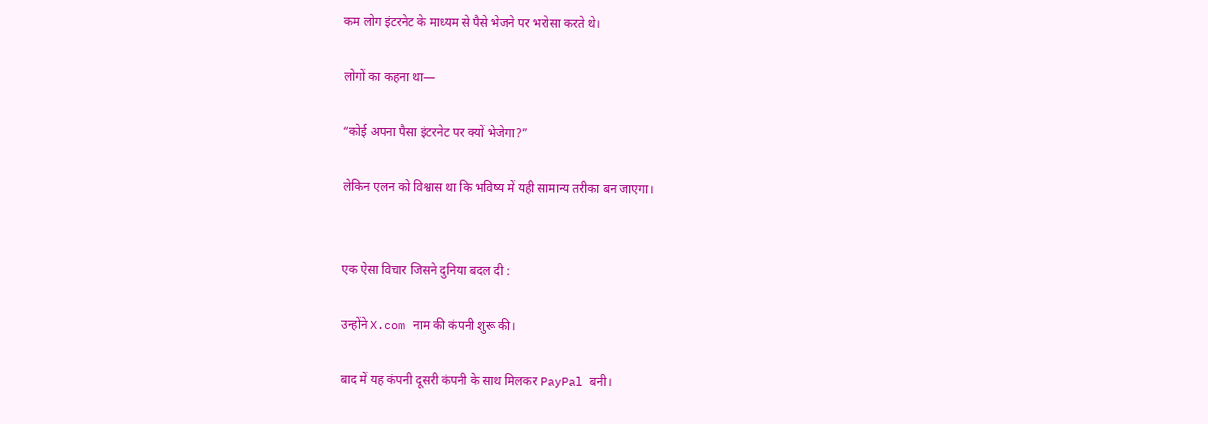कम लोग इंटरनेट के माध्यम से पैसे भेजने पर भरोसा करते थे।

लोगों का कहना था—

“कोई अपना पैसा इंटरनेट पर क्यों भेजेगा?”

लेकिन एलन को विश्वास था कि भविष्य में यही सामान्य तरीका बन जाएगा।


एक ऐसा विचार जिसने दुनिया बदल दी :

उन्होंने X.com नाम की कंपनी शुरू की।

बाद में यह कंपनी दूसरी कंपनी के साथ मिलकर PayPal बनी।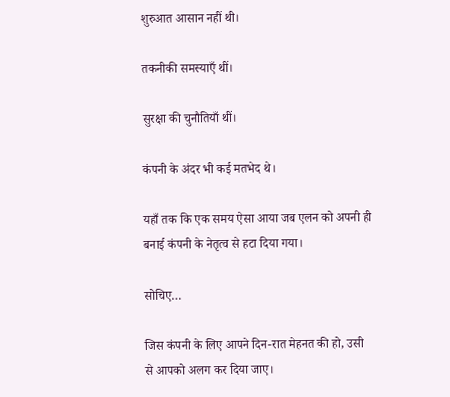शुरुआत आसान नहीं थी।

तकनीकी समस्याएँ थीं।

सुरक्षा की चुनौतियाँ थीं।

कंपनी के अंदर भी कई मतभेद थे।

यहाँ तक कि एक समय ऐसा आया जब एलन को अपनी ही बनाई कंपनी के नेतृत्व से हटा दिया गया।

सोचिए…

जिस कंपनी के लिए आपने दिन-रात मेहनत की हो, उसी से आपको अलग कर दिया जाए।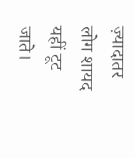ज़्यादातर लोग शायद यहीं टूट जाते।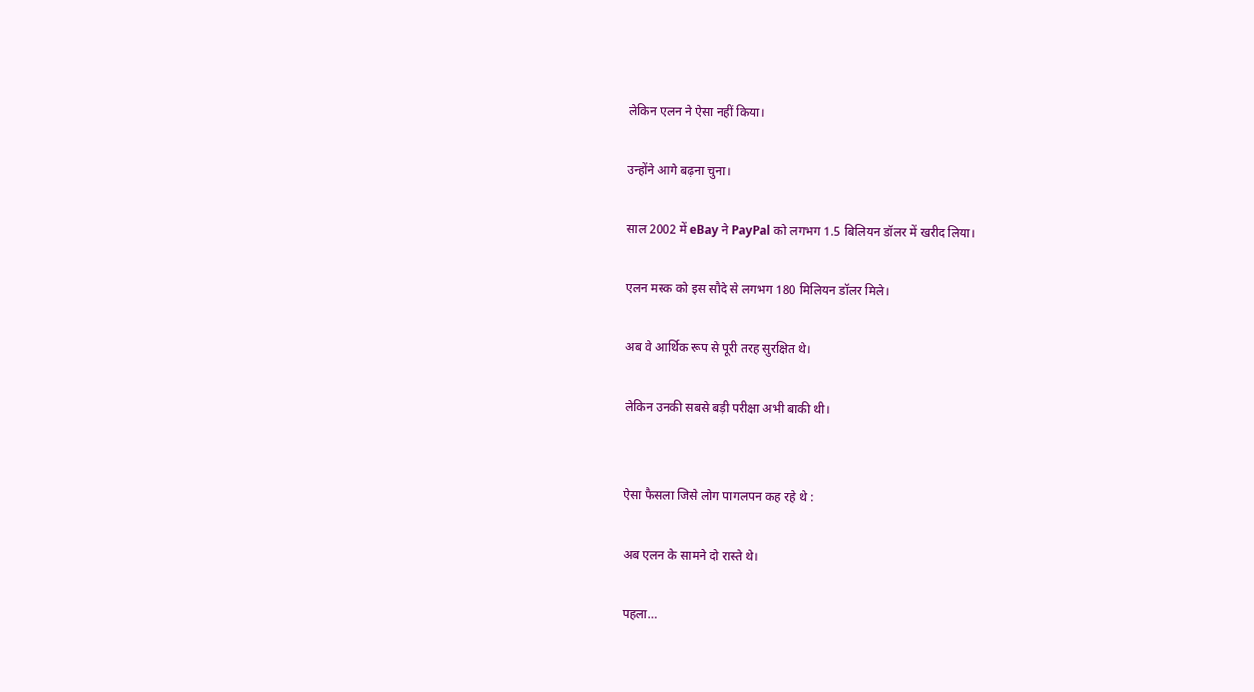लेकिन एलन ने ऐसा नहीं किया।

उन्होंने आगे बढ़ना चुना।

साल 2002 में eBay ने PayPal को लगभग 1.5 बिलियन डॉलर में खरीद लिया।

एलन मस्क को इस सौदे से लगभग 180 मिलियन डॉलर मिले।

अब वे आर्थिक रूप से पूरी तरह सुरक्षित थे।

लेकिन उनकी सबसे बड़ी परीक्षा अभी बाकी थी।


ऐसा फैसला जिसे लोग पागलपन कह रहे थे :

अब एलन के सामने दो रास्ते थे।

पहला…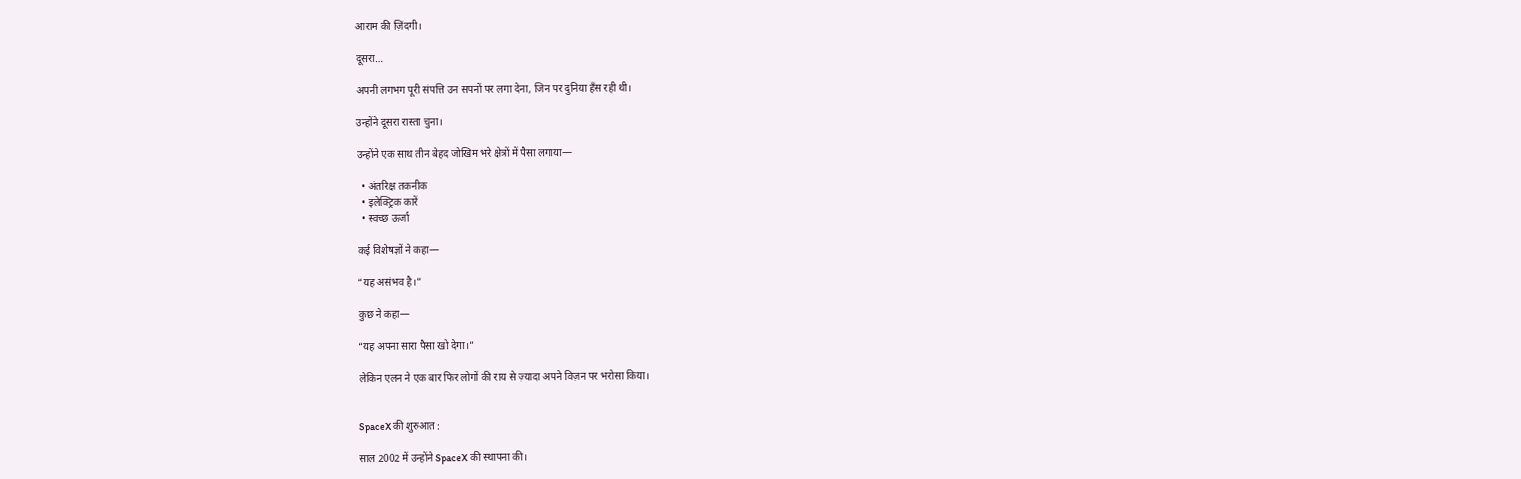आराम की ज़िंदगी।

दूसरा…

अपनी लगभग पूरी संपत्ति उन सपनों पर लगा देना, जिन पर दुनिया हँस रही थी।

उन्होंने दूसरा रास्ता चुना।

उन्होंने एक साथ तीन बेहद जोखिम भरे क्षेत्रों में पैसा लगाया—

  • अंतरिक्ष तकनीक
  • इलेक्ट्रिक कारें
  • स्वच्छ ऊर्जा

कई विशेषज्ञों ने कहा—

“यह असंभव है।”

कुछ ने कहा—

“यह अपना सारा पैसा खो देगा।”

लेकिन एलन ने एक बार फिर लोगों की राय से ज़्यादा अपने विज़न पर भरोसा किया।


SpaceX की शुरुआत :

साल 2002 में उन्होंने SpaceX की स्थापना की।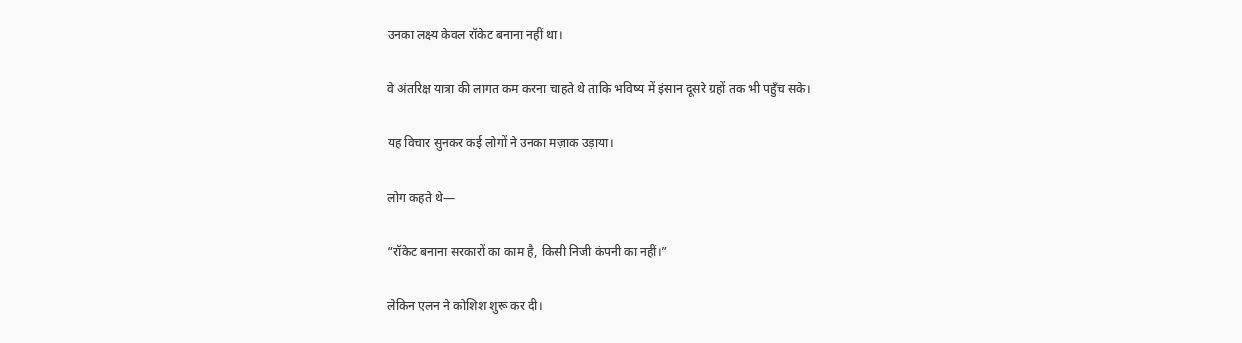उनका लक्ष्य केवल रॉकेट बनाना नहीं था।

वे अंतरिक्ष यात्रा की लागत कम करना चाहते थे ताकि भविष्य में इंसान दूसरे ग्रहों तक भी पहुँच सके।

यह विचार सुनकर कई लोगों ने उनका मज़ाक उड़ाया।

लोग कहते थे—

“रॉकेट बनाना सरकारों का काम है, किसी निजी कंपनी का नहीं।”

लेकिन एलन ने कोशिश शुरू कर दी।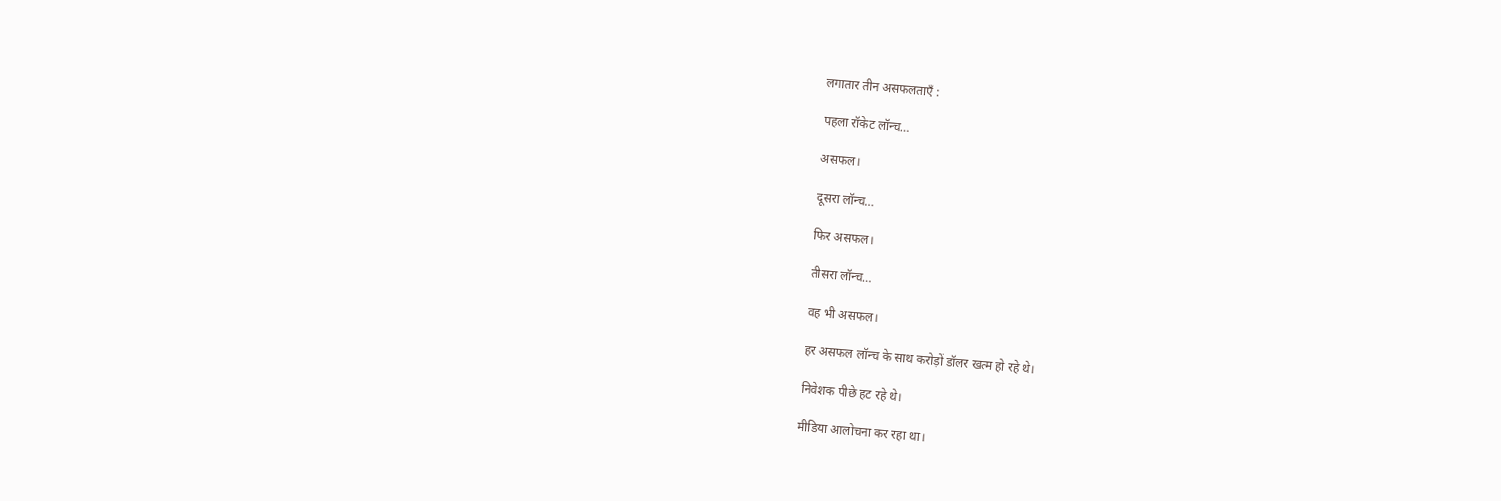लगातार तीन असफलताएँ :

पहला रॉकेट लॉन्च…

असफल।

दूसरा लॉन्च…

फिर असफल।

तीसरा लॉन्च…

वह भी असफल।

हर असफल लॉन्च के साथ करोड़ों डॉलर खत्म हो रहे थे।

निवेशक पीछे हट रहे थे।

मीडिया आलोचना कर रहा था।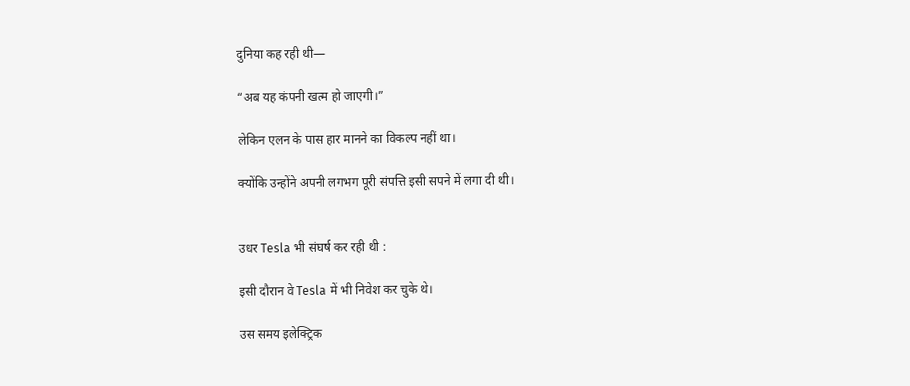दुनिया कह रही थी—

“अब यह कंपनी खत्म हो जाएगी।”

लेकिन एलन के पास हार मानने का विकल्प नहीं था।

क्योंकि उन्होंने अपनी लगभग पूरी संपत्ति इसी सपने में लगा दी थी।


उधर Tesla भी संघर्ष कर रही थी :

इसी दौरान वे Tesla में भी निवेश कर चुके थे।

उस समय इलेक्ट्रिक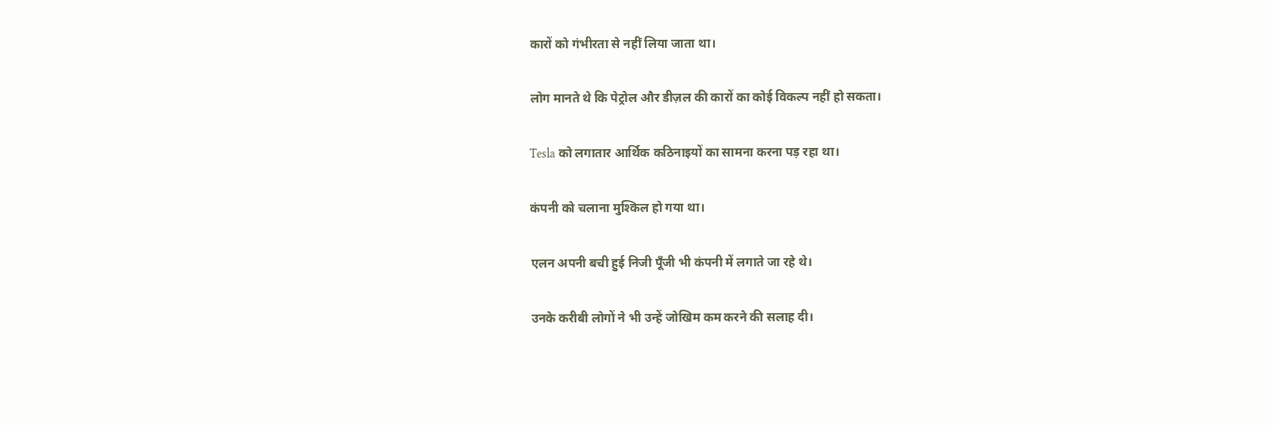कारों को गंभीरता से नहीं लिया जाता था।

लोग मानते थे कि पेट्रोल और डीज़ल की कारों का कोई विकल्प नहीं हो सकता।

Tesla को लगातार आर्थिक कठिनाइयों का सामना करना पड़ रहा था।

कंपनी को चलाना मुश्किल हो गया था।

एलन अपनी बची हुई निजी पूँजी भी कंपनी में लगाते जा रहे थे।

उनके करीबी लोगों ने भी उन्हें जोखिम कम करने की सलाह दी।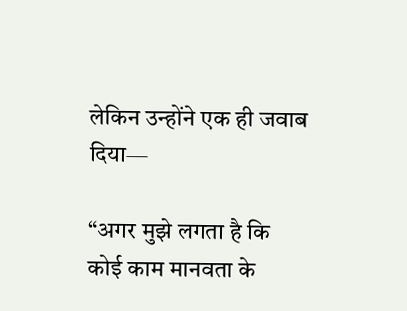लेकिन उन्होंने एक ही जवाब दिया—

“अगर मुझे लगता है कि कोई काम मानवता के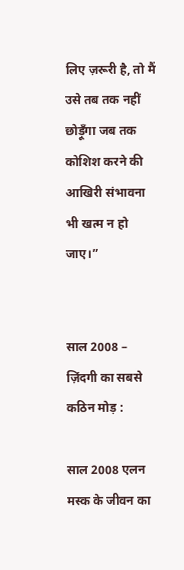लिए ज़रूरी है, तो मैं उसे तब तक नहीं छोड़ूँगा जब तक कोशिश करने की आखिरी संभावना भी खत्म न हो जाए।”


साल 2008 – ज़िंदगी का सबसे कठिन मोड़ :

साल 2008 एलन मस्क के जीवन का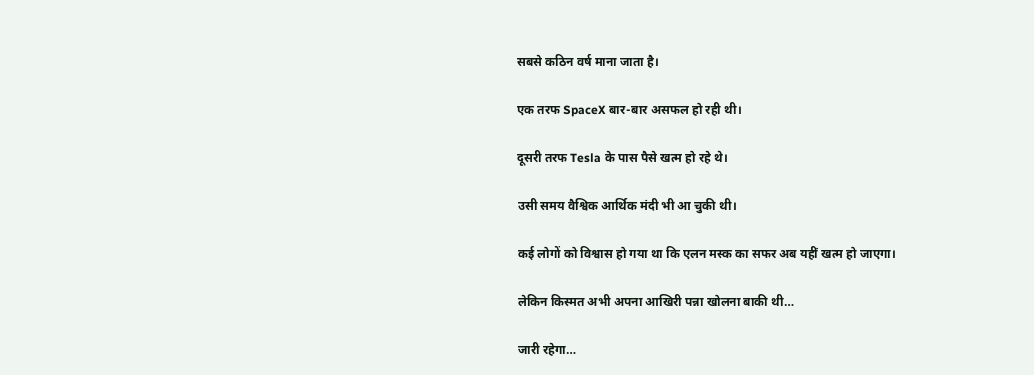सबसे कठिन वर्ष माना जाता है।

एक तरफ SpaceX बार-बार असफल हो रही थी।

दूसरी तरफ Tesla के पास पैसे खत्म हो रहे थे।

उसी समय वैश्विक आर्थिक मंदी भी आ चुकी थी।

कई लोगों को विश्वास हो गया था कि एलन मस्क का सफर अब यहीं खत्म हो जाएगा।

लेकिन किस्मत अभी अपना आखिरी पन्ना खोलना बाकी थी…

जारी रहेगा…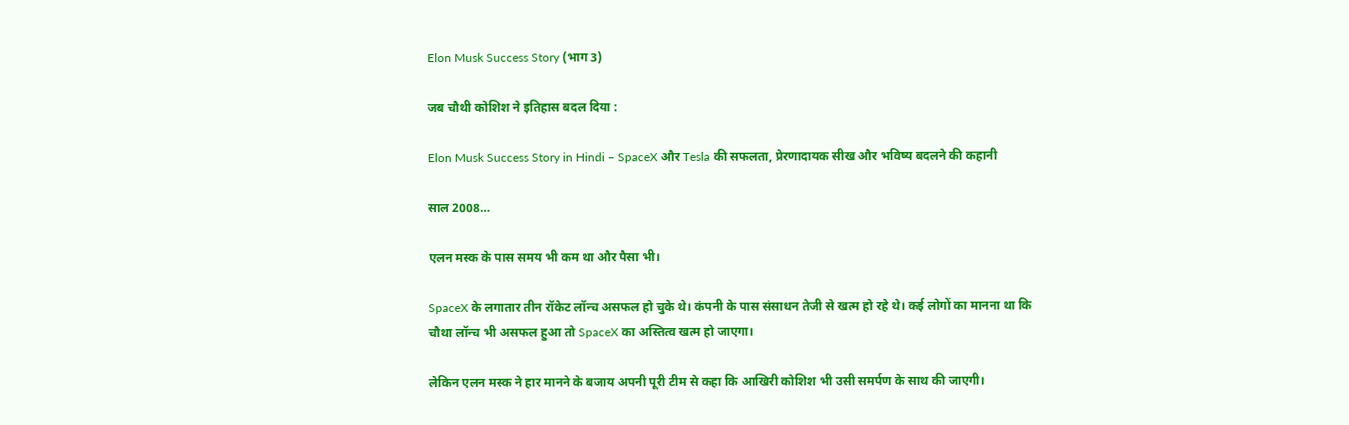Elon Musk Success Story (भाग 3)

जब चौथी कोशिश ने इतिहास बदल दिया :

Elon Musk Success Story in Hindi – SpaceX और Tesla की सफलता, प्रेरणादायक सीख और भविष्य बदलने की कहानी

साल 2008…

एलन मस्क के पास समय भी कम था और पैसा भी।

SpaceX के लगातार तीन रॉकेट लॉन्च असफल हो चुके थे। कंपनी के पास संसाधन तेजी से खत्म हो रहे थे। कई लोगों का मानना था कि चौथा लॉन्च भी असफल हुआ तो SpaceX का अस्तित्व खत्म हो जाएगा।

लेकिन एलन मस्क ने हार मानने के बजाय अपनी पूरी टीम से कहा कि आखिरी कोशिश भी उसी समर्पण के साथ की जाएगी।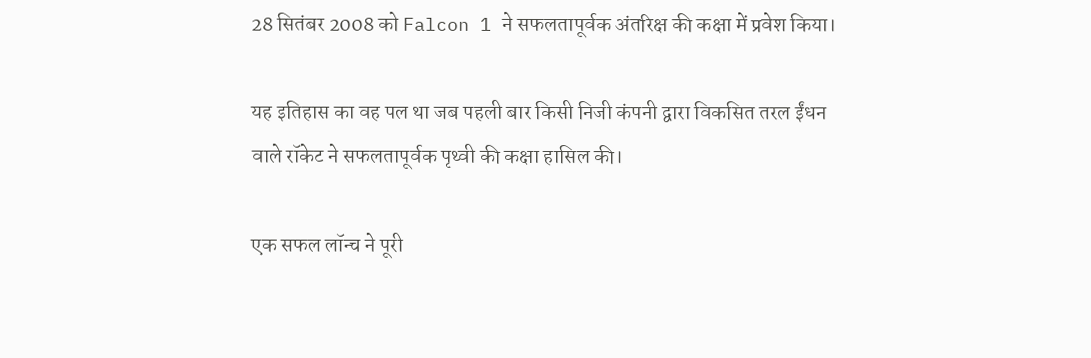28 सितंबर 2008 को Falcon 1 ने सफलतापूर्वक अंतरिक्ष की कक्षा में प्रवेश किया।

यह इतिहास का वह पल था जब पहली बार किसी निजी कंपनी द्वारा विकसित तरल ईंधन वाले रॉकेट ने सफलतापूर्वक पृथ्वी की कक्षा हासिल की।

एक सफल लॉन्च ने पूरी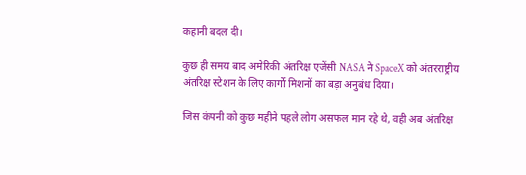कहानी बदल दी।

कुछ ही समय बाद अमेरिकी अंतरिक्ष एजेंसी NASA ने SpaceX को अंतरराष्ट्रीय अंतरिक्ष स्टेशन के लिए कार्गो मिशनों का बड़ा अनुबंध दिया।

जिस कंपनी को कुछ महीने पहले लोग असफल मान रहे थे, वही अब अंतरिक्ष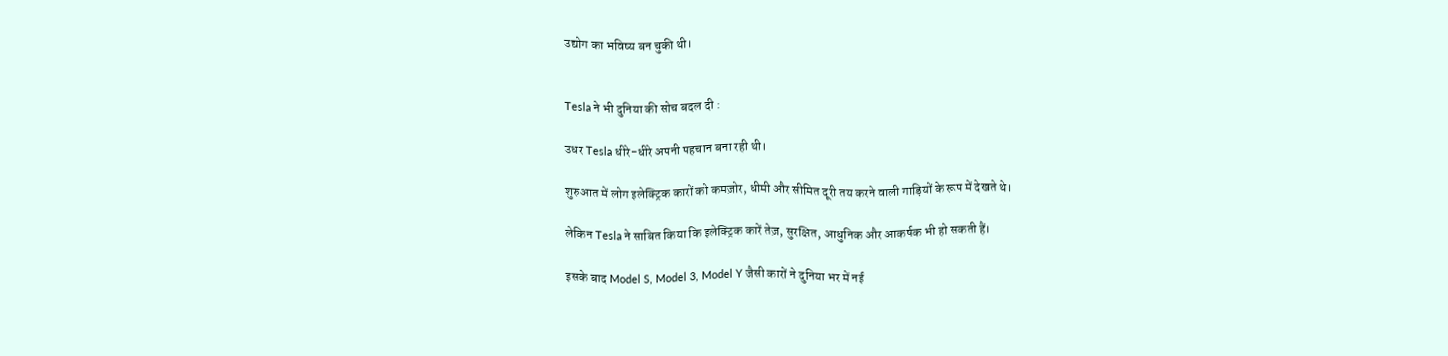उद्योग का भविष्य बन चुकी थी।


Tesla ने भी दुनिया की सोच बदल दी :

उधर Tesla धीरे-धीरे अपनी पहचान बना रही थी।

शुरुआत में लोग इलेक्ट्रिक कारों को कमज़ोर, धीमी और सीमित दूरी तय करने वाली गाड़ियों के रूप में देखते थे।

लेकिन Tesla ने साबित किया कि इलेक्ट्रिक कारें तेज़, सुरक्षित, आधुनिक और आकर्षक भी हो सकती हैं।

इसके बाद Model S, Model 3, Model Y जैसी कारों ने दुनिया भर में नई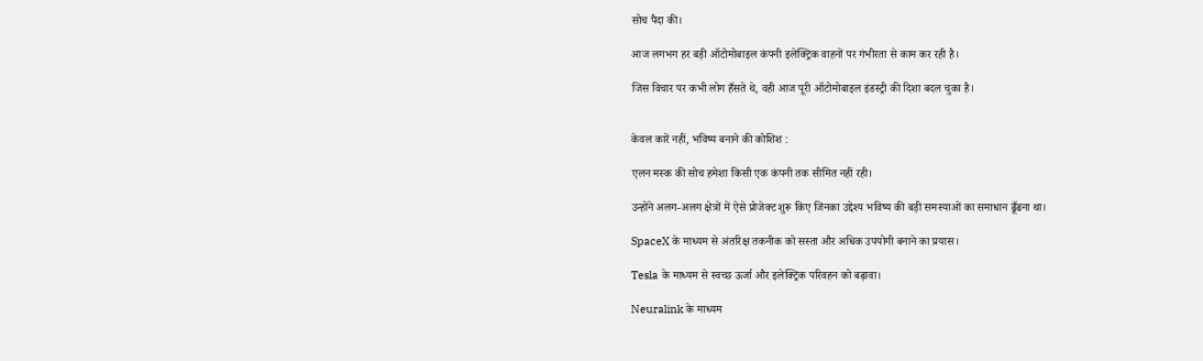सोच पैदा की।

आज लगभग हर बड़ी ऑटोमोबाइल कंपनी इलेक्ट्रिक वाहनों पर गंभीरता से काम कर रही है।

जिस विचार पर कभी लोग हँसते थे, वही आज पूरी ऑटोमोबाइल इंडस्ट्री की दिशा बदल चुका है।


केवल कारें नहीं, भविष्य बनाने की कोशिश :

एलन मस्क की सोच हमेशा किसी एक कंपनी तक सीमित नहीं रही।

उन्होंने अलग-अलग क्षेत्रों में ऐसे प्रोजेक्ट शुरू किए जिनका उद्देश्य भविष्य की बड़ी समस्याओं का समाधान ढूँढना था।

SpaceX के माध्यम से अंतरिक्ष तकनीक को सस्ता और अधिक उपयोगी बनाने का प्रयास।

Tesla के माध्यम से स्वच्छ ऊर्जा और इलेक्ट्रिक परिवहन को बढ़ावा।

Neuralink के माध्यम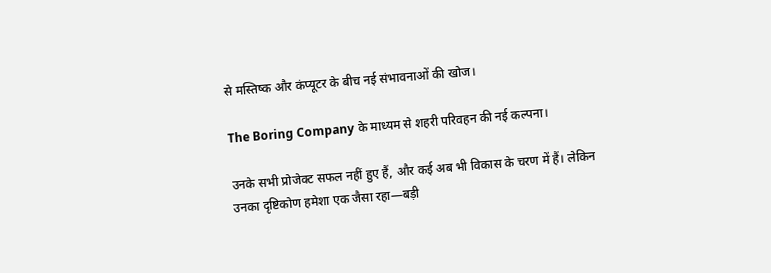से मस्तिष्क और कंप्यूटर के बीच नई संभावनाओं की खोज।

The Boring Company के माध्यम से शहरी परिवहन की नई कल्पना।

उनके सभी प्रोजेक्ट सफल नहीं हुए हैं, और कई अब भी विकास के चरण में हैं। लेकिन उनका दृष्टिकोण हमेशा एक जैसा रहा—बड़ी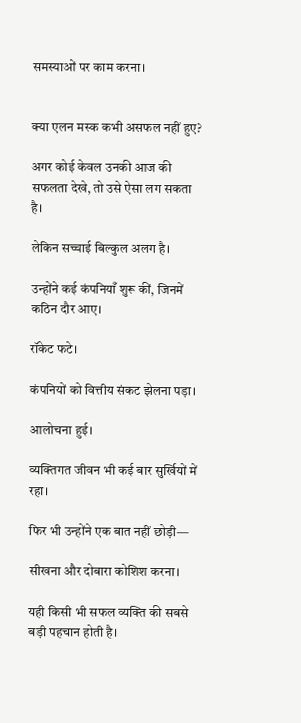समस्याओं पर काम करना।


क्या एलन मस्क कभी असफल नहीं हुए?

अगर कोई केवल उनकी आज की सफलता देखे, तो उसे ऐसा लग सकता है।

लेकिन सच्चाई बिल्कुल अलग है।

उन्होंने कई कंपनियाँ शुरू कीं, जिनमें कठिन दौर आए।

रॉकेट फटे।

कंपनियों को वित्तीय संकट झेलना पड़ा।

आलोचना हुई।

व्यक्तिगत जीवन भी कई बार सुर्खियों में रहा।

फिर भी उन्होंने एक बात नहीं छोड़ी—

सीखना और दोबारा कोशिश करना।

यही किसी भी सफल व्यक्ति की सबसे बड़ी पहचान होती है।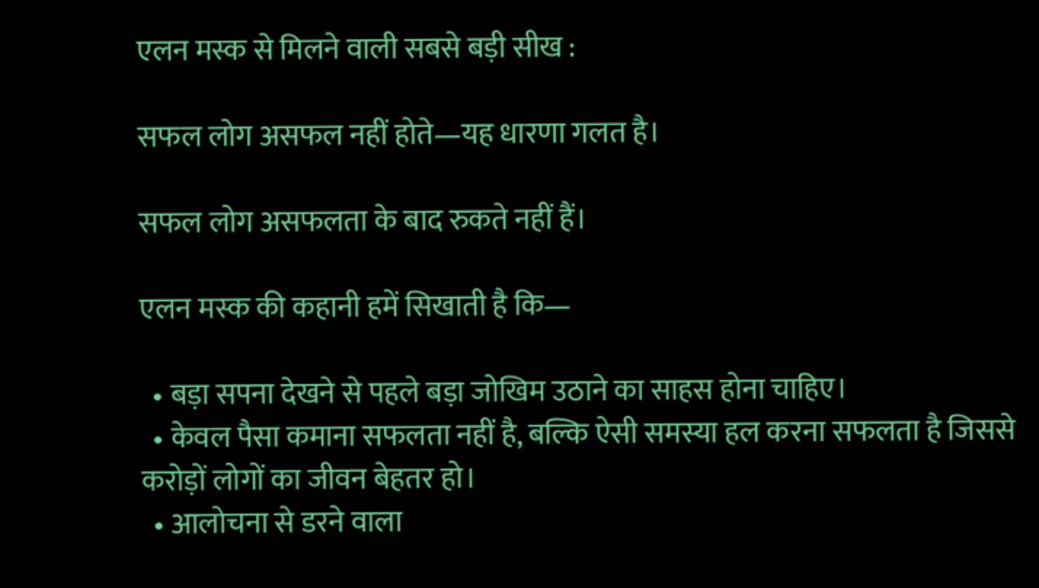एलन मस्क से मिलने वाली सबसे बड़ी सीख :

सफल लोग असफल नहीं होते—यह धारणा गलत है।

सफल लोग असफलता के बाद रुकते नहीं हैं।

एलन मस्क की कहानी हमें सिखाती है कि—

  • बड़ा सपना देखने से पहले बड़ा जोखिम उठाने का साहस होना चाहिए।
  • केवल पैसा कमाना सफलता नहीं है, बल्कि ऐसी समस्या हल करना सफलता है जिससे करोड़ों लोगों का जीवन बेहतर हो।
  • आलोचना से डरने वाला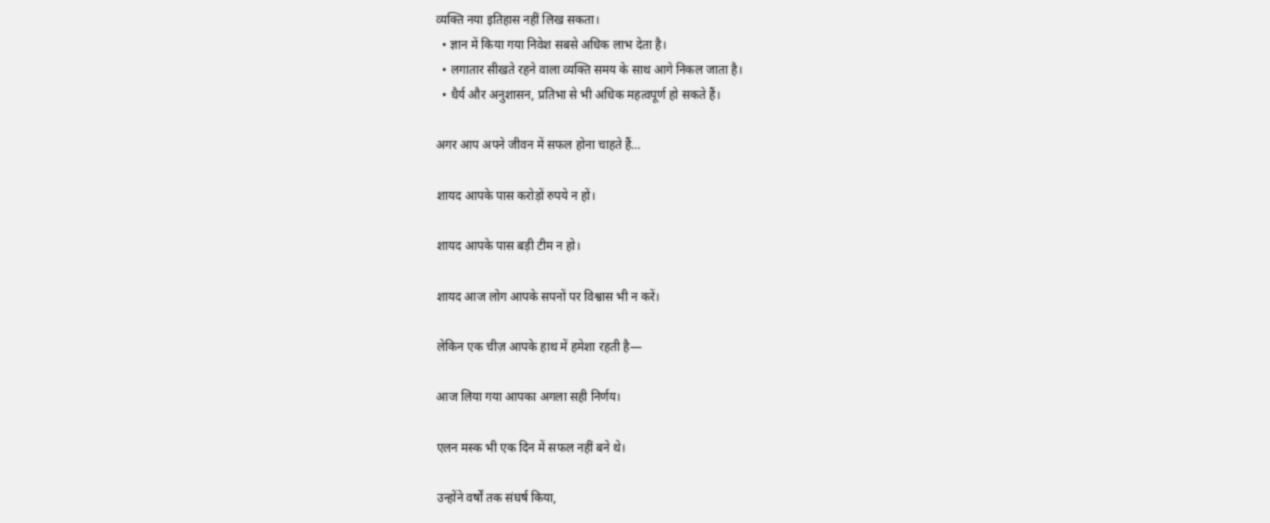व्यक्ति नया इतिहास नहीं लिख सकता।
  • ज्ञान में किया गया निवेश सबसे अधिक लाभ देता है।
  • लगातार सीखते रहने वाला व्यक्ति समय के साथ आगे निकल जाता है।
  • धैर्य और अनुशासन, प्रतिभा से भी अधिक महत्वपूर्ण हो सकते हैं।

अगर आप अपने जीवन में सफल होना चाहते हैं…

शायद आपके पास करोड़ों रुपये न हों।

शायद आपके पास बड़ी टीम न हो।

शायद आज लोग आपके सपनों पर विश्वास भी न करें।

लेकिन एक चीज़ आपके हाथ में हमेशा रहती है—

आज लिया गया आपका अगला सही निर्णय।

एलन मस्क भी एक दिन में सफल नहीं बने थे।

उन्होंने वर्षों तक संघर्ष किया,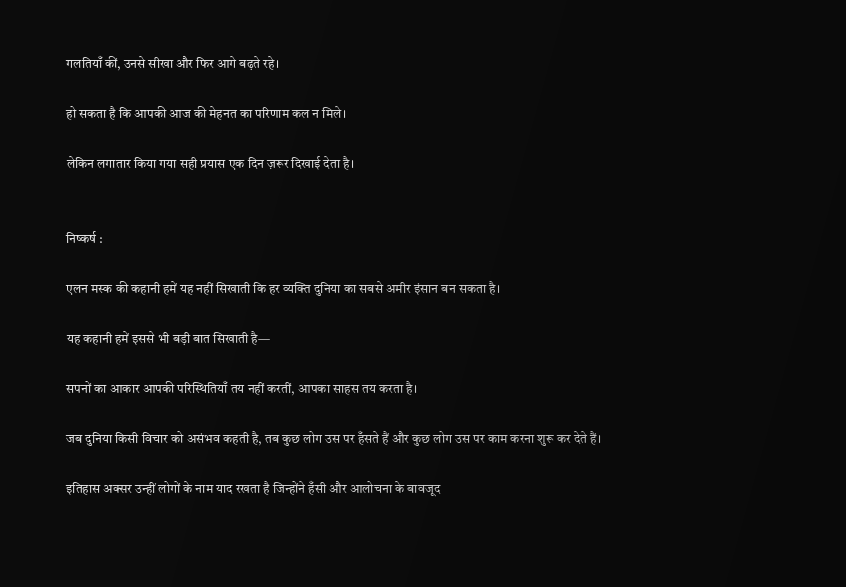गलतियाँ कीं, उनसे सीखा और फिर आगे बढ़ते रहे।

हो सकता है कि आपकी आज की मेहनत का परिणाम कल न मिले।

लेकिन लगातार किया गया सही प्रयास एक दिन ज़रूर दिखाई देता है।


निष्कर्ष :

एलन मस्क की कहानी हमें यह नहीं सिखाती कि हर व्यक्ति दुनिया का सबसे अमीर इंसान बन सकता है।

यह कहानी हमें इससे भी बड़ी बात सिखाती है—

सपनों का आकार आपकी परिस्थितियाँ तय नहीं करतीं, आपका साहस तय करता है।

जब दुनिया किसी विचार को असंभव कहती है, तब कुछ लोग उस पर हँसते हैं और कुछ लोग उस पर काम करना शुरू कर देते हैं।

इतिहास अक्सर उन्हीं लोगों के नाम याद रखता है जिन्होंने हँसी और आलोचना के बावजूद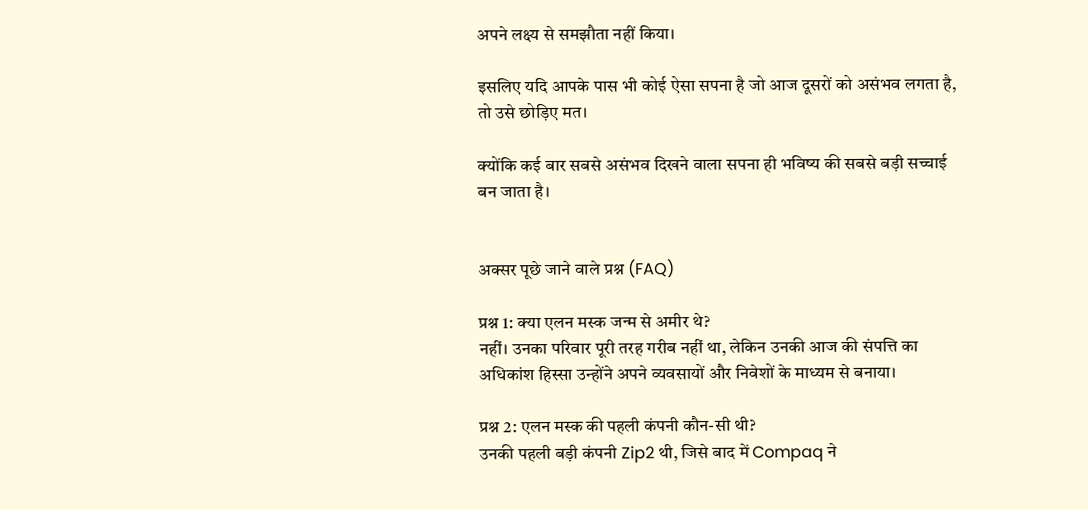अपने लक्ष्य से समझौता नहीं किया।

इसलिए यदि आपके पास भी कोई ऐसा सपना है जो आज दूसरों को असंभव लगता है, तो उसे छोड़िए मत।

क्योंकि कई बार सबसे असंभव दिखने वाला सपना ही भविष्य की सबसे बड़ी सच्चाई बन जाता है।


अक्सर पूछे जाने वाले प्रश्न (FAQ)

प्रश्न 1: क्या एलन मस्क जन्म से अमीर थे?
नहीं। उनका परिवार पूरी तरह गरीब नहीं था, लेकिन उनकी आज की संपत्ति का अधिकांश हिस्सा उन्होंने अपने व्यवसायों और निवेशों के माध्यम से बनाया।

प्रश्न 2: एलन मस्क की पहली कंपनी कौन-सी थी?
उनकी पहली बड़ी कंपनी Zip2 थी, जिसे बाद में Compaq ने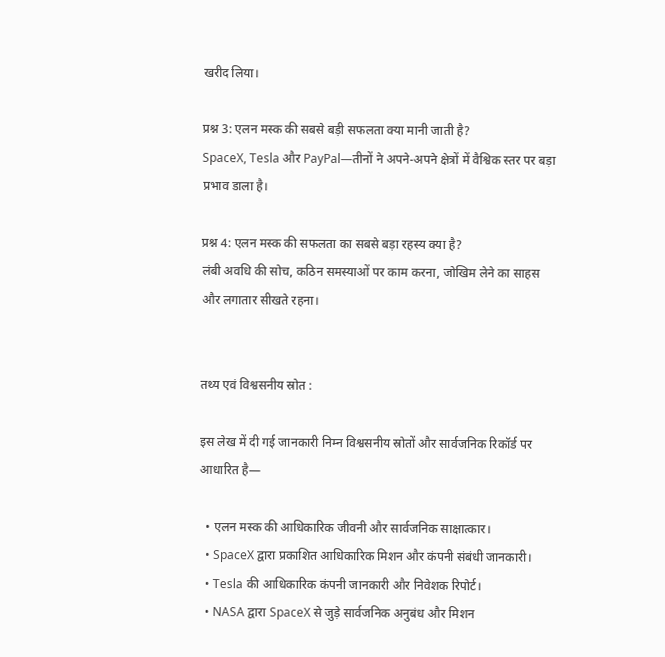खरीद लिया।

प्रश्न 3: एलन मस्क की सबसे बड़ी सफलता क्या मानी जाती है?
SpaceX, Tesla और PayPal—तीनों ने अपने-अपने क्षेत्रों में वैश्विक स्तर पर बड़ा प्रभाव डाला है।

प्रश्न 4: एलन मस्क की सफलता का सबसे बड़ा रहस्य क्या है?
लंबी अवधि की सोच, कठिन समस्याओं पर काम करना, जोखिम लेने का साहस और लगातार सीखते रहना।


तथ्य एवं विश्वसनीय स्रोत :

इस लेख में दी गई जानकारी निम्न विश्वसनीय स्रोतों और सार्वजनिक रिकॉर्ड पर आधारित है—

  • एलन मस्क की आधिकारिक जीवनी और सार्वजनिक साक्षात्कार।
  • SpaceX द्वारा प्रकाशित आधिकारिक मिशन और कंपनी संबंधी जानकारी।
  • Tesla की आधिकारिक कंपनी जानकारी और निवेशक रिपोर्ट।
  • NASA द्वारा SpaceX से जुड़े सार्वजनिक अनुबंध और मिशन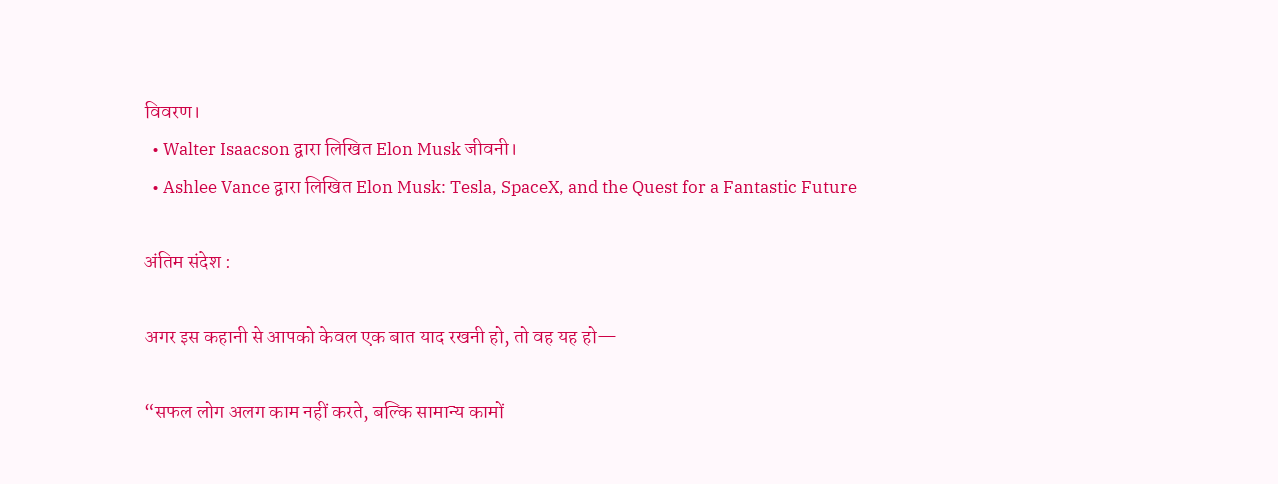विवरण।
  • Walter Isaacson द्वारा लिखित Elon Musk जीवनी।
  • Ashlee Vance द्वारा लिखित Elon Musk: Tesla, SpaceX, and the Quest for a Fantastic Future

अंतिम संदेश :

अगर इस कहानी से आपको केवल एक बात याद रखनी हो, तो वह यह हो—

“सफल लोग अलग काम नहीं करते, बल्कि सामान्य कामों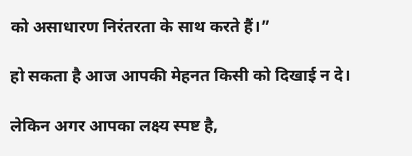को असाधारण निरंतरता के साथ करते हैं।”

हो सकता है आज आपकी मेहनत किसी को दिखाई न दे।

लेकिन अगर आपका लक्ष्य स्पष्ट है,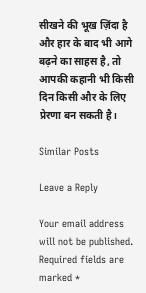सीखने की भूख ज़िंदा है और हार के बाद भी आगे बढ़ने का साहस है, तो आपकी कहानी भी किसी दिन किसी और के लिए प्रेरणा बन सकती है।

Similar Posts

Leave a Reply

Your email address will not be published. Required fields are marked *